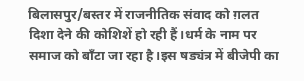बिलासपुर/बस्तर में राजनीतिक संवाद को ग़लत दिशा देने की कोशिशें हो रही हैं।धर्म के नाम पर समाज को बाँटा जा रहा है।इस षड्यंत्र में बीजेपी का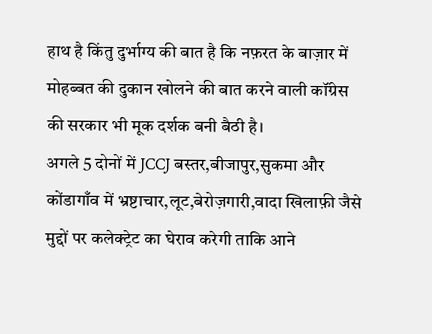हाथ है किंतु दुर्भाग्य की बात है कि नफ़रत के बाज़ार में मोहब्बत की दुकान खोलने की बात करने वाली कॉंग्रेस की सरकार भी मूक दर्शक बनी बैठी है।
अगले 5 दोनों में JCCJ बस्तर,बीजापुर,सुकमा और कोंडागाँव में भ्रष्टाचार,लूट,बेरोज़गारी,वादा खिलाफ़ी जैसे मुद्दों पर कलेक्ट्रेट का घेराव करेगी ताकि आने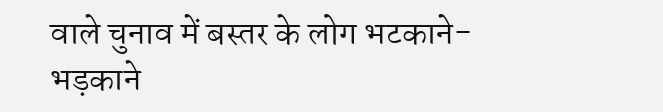वाले चुनाव में बस्तर के लोग भटकाने-भड़काने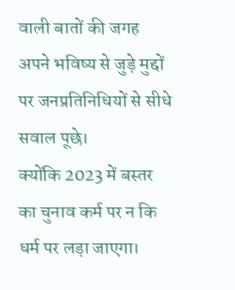वाली बातों की जगह अपने भविष्य से जुड़े मुद्दों पर जनप्रतिनिधियों से सीधे सवाल पूछे।
क्योंकि 2023 में बस्तर का चुनाव कर्म पर न कि धर्म पर लड़ा जाएगा।